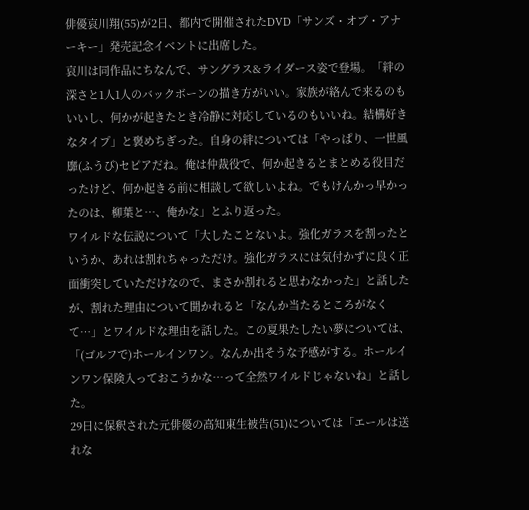俳優哀川翔(55)が2日、都内で開催されたDVD「サンズ・オブ・アナーキー」発売記念イベントに出席した。
哀川は同作品にちなんで、サングラス&ライダース姿で登場。「絆の深さと1人1人のバックボーンの描き方がいい。家族が絡んで来るのもいいし、何かが起きたとき冷静に対応しているのもいいね。結構好きなタイプ」と褒めちぎった。自身の絆については「やっぱり、一世風靡(ふうび)セピアだね。俺は仲裁役で、何か起きるとまとめる役目だったけど、何か起きる前に相談して欲しいよね。でもけんかっ早かったのは、柳葉と…、俺かな」とふり返った。
ワイルドな伝説について「大したことないよ。強化ガラスを割ったというか、あれは割れちゃっただけ。強化ガラスには気付かずに良く正面衝突していただけなので、まさか割れると思わなかった」と話したが、割れた理由について聞かれると「なんか当たるところがなくて…」とワイルドな理由を話した。この夏果たしたい夢については、「(ゴルフで)ホールインワン。なんか出そうな予感がする。ホールインワン保険入っておこうかな…って全然ワイルドじゃないね」と話した。
29日に保釈された元俳優の高知東生被告(51)については「エールは送れな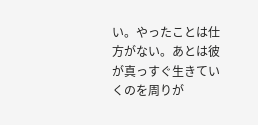い。やったことは仕方がない。あとは彼が真っすぐ生きていくのを周りが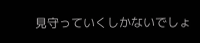見守っていくしかないでしょ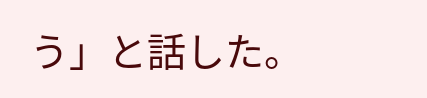う」と話した。